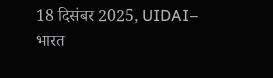18 दिसंबर 2025, UIDAI– भारत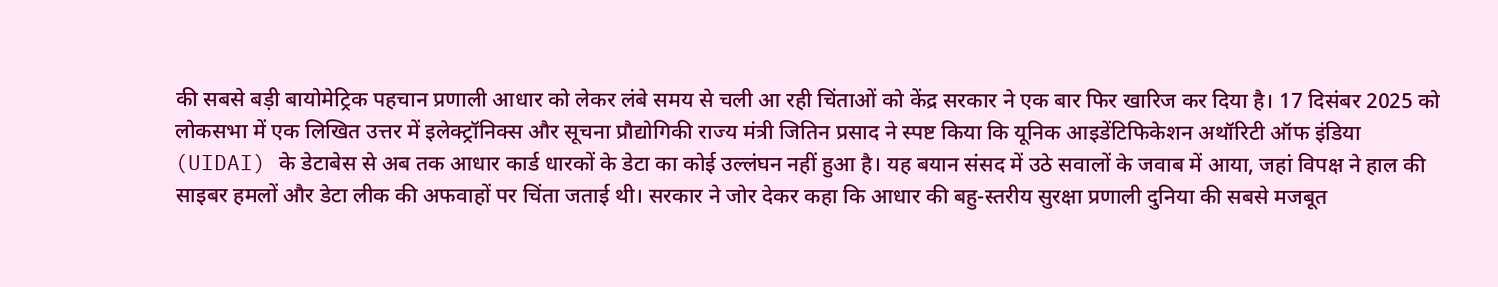की सबसे बड़ी बायोमेट्रिक पहचान प्रणाली आधार को लेकर लंबे समय से चली आ रही चिंताओं को केंद्र सरकार ने एक बार फिर खारिज कर दिया है। 17 दिसंबर 2025 को लोकसभा में एक लिखित उत्तर में इलेक्ट्रॉनिक्स और सूचना प्रौद्योगिकी राज्य मंत्री जितिन प्रसाद ने स्पष्ट किया कि यूनिक आइडेंटिफिकेशन अथॉरिटी ऑफ इंडिया (UIDAI) के डेटाबेस से अब तक आधार कार्ड धारकों के डेटा का कोई उल्लंघन नहीं हुआ है। यह बयान संसद में उठे सवालों के जवाब में आया, जहां विपक्ष ने हाल की साइबर हमलों और डेटा लीक की अफवाहों पर चिंता जताई थी। सरकार ने जोर देकर कहा कि आधार की बहु-स्तरीय सुरक्षा प्रणाली दुनिया की सबसे मजबूत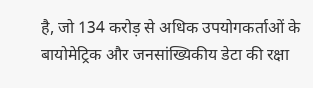है, जो 134 करोड़ से अधिक उपयोगकर्ताओं के बायोमेट्रिक और जनसांख्यिकीय डेटा की रक्षा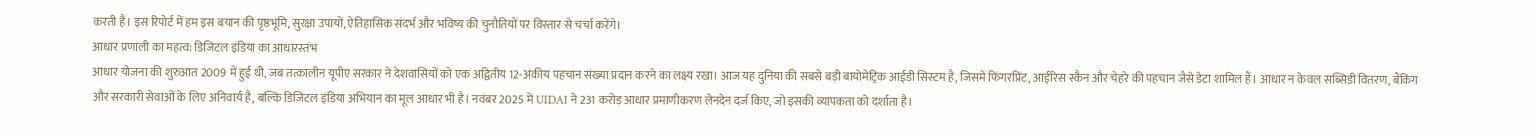करती है। इस रिपोर्ट में हम इस बयान की पृष्ठभूमि, सुरक्षा उपायों, ऐतिहासिक संदर्भ और भविष्य की चुनौतियों पर विस्तार से चर्चा करेंगे।
आधार प्रणाली का महत्व: डिजिटल इंडिया का आधारस्तंभ
आधार योजना की शुरुआत 2009 में हुई थी, जब तत्कालीन यूपीए सरकार ने देशवासियों को एक अद्वितीय 12-अंकीय पहचान संख्या प्रदान करने का लक्ष्य रखा। आज यह दुनिया की सबसे बड़ी बायोमेट्रिक आईडी सिस्टम है, जिसमें फिंगरप्रिंट, आईरिस स्कैन और चेहरे की पहचान जैसे डेटा शामिल हैं। आधार न केवल सब्सिडी वितरण, बैंकिंग और सरकारी सेवाओं के लिए अनिवार्य है, बल्कि डिजिटल इंडिया अभियान का मूल आधार भी है। नवंबर 2025 में UIDAI ने 231 करोड़ आधार प्रमाणीकरण लेनदेन दर्ज किए, जो इसकी व्यापकता को दर्शाता है।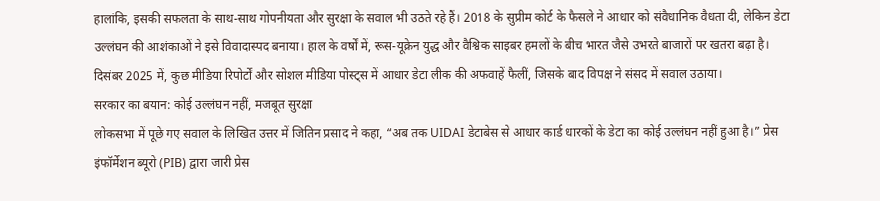हालांकि, इसकी सफलता के साथ-साथ गोपनीयता और सुरक्षा के सवाल भी उठते रहे हैं। 2018 के सुप्रीम कोर्ट के फैसले ने आधार को संवैधानिक वैधता दी, लेकिन डेटा उल्लंघन की आशंकाओं ने इसे विवादास्पद बनाया। हाल के वर्षों में, रूस-यूक्रेन युद्ध और वैश्विक साइबर हमलों के बीच भारत जैसे उभरते बाजारों पर खतरा बढ़ा है। दिसंबर 2025 में, कुछ मीडिया रिपोर्टों और सोशल मीडिया पोस्ट्स में आधार डेटा लीक की अफवाहें फैलीं, जिसके बाद विपक्ष ने संसद में सवाल उठाया।
सरकार का बयान: कोई उल्लंघन नहीं, मजबूत सुरक्षा
लोकसभा में पूछे गए सवाल के लिखित उत्तर में जितिन प्रसाद ने कहा, “अब तक UIDAI डेटाबेस से आधार कार्ड धारकों के डेटा का कोई उल्लंघन नहीं हुआ है।” प्रेस इंफॉर्मेशन ब्यूरो (PIB) द्वारा जारी प्रेस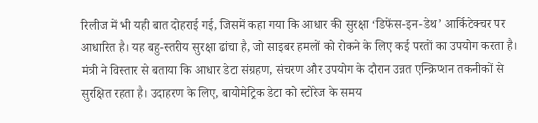रिलीज में भी यही बात दोहराई गई, जिसमें कहा गया कि आधार की सुरक्षा ‘डिफेंस-इन-डेथ’ आर्किटेक्चर पर आधारित है। यह बहु-स्तरीय सुरक्षा ढांचा है, जो साइबर हमलों को रोकने के लिए कई परतों का उपयोग करता है।
मंत्री ने विस्तार से बताया कि आधार डेटा संग्रहण, संचरण और उपयोग के दौरान उन्नत एन्क्रिप्शन तकनीकों से सुरक्षित रहता है। उदाहरण के लिए, बायोमेट्रिक डेटा को स्टोरेज के समय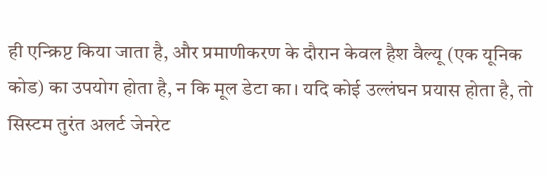ही एन्क्रिप्ट किया जाता है, और प्रमाणीकरण के दौरान केवल हैश वैल्यू (एक यूनिक कोड) का उपयोग होता है, न कि मूल डेटा का। यदि कोई उल्लंघन प्रयास होता है, तो सिस्टम तुरंत अलर्ट जेनरेट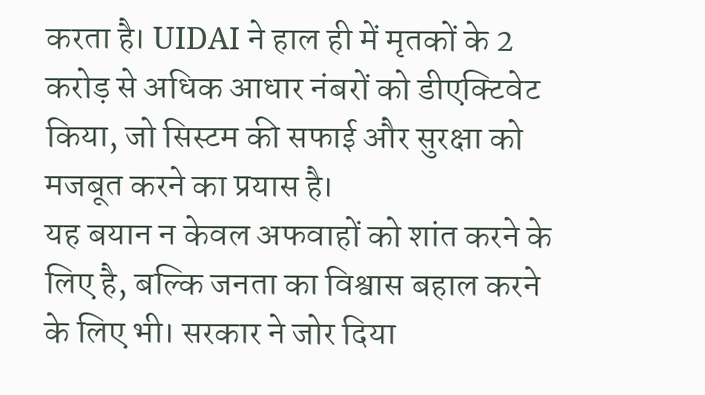करता है। UIDAI ने हाल ही में मृतकों के 2 करोड़ से अधिक आधार नंबरों को डीएक्टिवेट किया, जो सिस्टम की सफाई और सुरक्षा को मजबूत करने का प्रयास है।
यह बयान न केवल अफवाहों को शांत करने के लिए है, बल्कि जनता का विश्वास बहाल करने के लिए भी। सरकार ने जोर दिया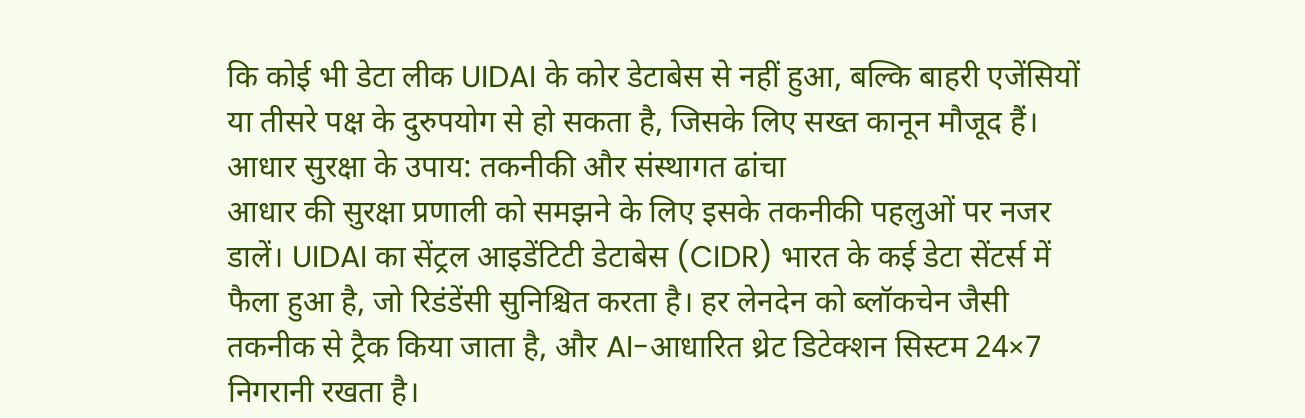कि कोई भी डेटा लीक UIDAI के कोर डेटाबेस से नहीं हुआ, बल्कि बाहरी एजेंसियों या तीसरे पक्ष के दुरुपयोग से हो सकता है, जिसके लिए सख्त कानून मौजूद हैं।
आधार सुरक्षा के उपाय: तकनीकी और संस्थागत ढांचा
आधार की सुरक्षा प्रणाली को समझने के लिए इसके तकनीकी पहलुओं पर नजर डालें। UIDAI का सेंट्रल आइडेंटिटी डेटाबेस (CIDR) भारत के कई डेटा सेंटर्स में फैला हुआ है, जो रिडंडेंसी सुनिश्चित करता है। हर लेनदेन को ब्लॉकचेन जैसी तकनीक से ट्रैक किया जाता है, और AI-आधारित थ्रेट डिटेक्शन सिस्टम 24×7 निगरानी रखता है।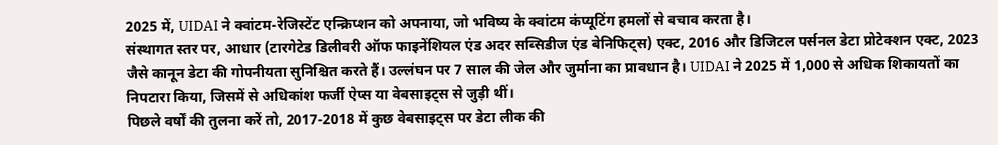2025 में, UIDAI ने क्वांटम-रेजिस्टेंट एन्क्रिप्शन को अपनाया, जो भविष्य के क्वांटम कंप्यूटिंग हमलों से बचाव करता है।
संस्थागत स्तर पर, आधार (टारगेटेड डिलीवरी ऑफ फाइनेंशियल एंड अदर सब्सिडीज एंड बेनिफिट्स) एक्ट, 2016 और डिजिटल पर्सनल डेटा प्रोटेक्शन एक्ट, 2023 जैसे कानून डेटा की गोपनीयता सुनिश्चित करते हैं। उल्लंघन पर 7 साल की जेल और जुर्माना का प्रावधान है। UIDAI ने 2025 में 1,000 से अधिक शिकायतों का निपटारा किया, जिसमें से अधिकांश फर्जी ऐप्स या वेबसाइट्स से जुड़ी थीं।
पिछले वर्षों की तुलना करें तो, 2017-2018 में कुछ वेबसाइट्स पर डेटा लीक की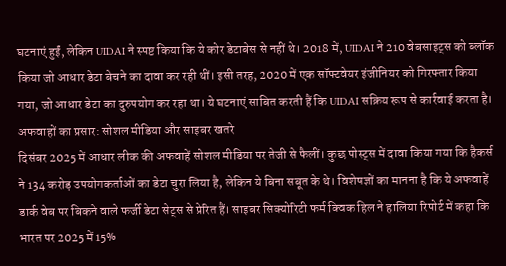घटनाएं हुईं, लेकिन UIDAI ने स्पष्ट किया कि ये कोर डेटाबेस से नहीं थे। 2018 में, UIDAI ने 210 वेबसाइट्स को ब्लॉक किया जो आधार डेटा बेचने का दावा कर रही थीं। इसी तरह, 2020 में एक सॉफ्टवेयर इंजीनियर को गिरफ्तार किया गया, जो आधार डेटा का दुरुपयोग कर रहा था। ये घटनाएं साबित करती हैं कि UIDAI सक्रिय रूप से कार्रवाई करता है।
अफवाहों का प्रसार: सोशल मीडिया और साइबर खतरे
दिसंबर 2025 में आधार लीक की अफवाहें सोशल मीडिया पर तेजी से फैलीं। कुछ पोस्ट्स में दावा किया गया कि हैकर्स ने 134 करोड़ उपयोगकर्ताओं का डेटा चुरा लिया है, लेकिन ये बिना सबूत के थे। विशेषज्ञों का मानना है कि ये अफवाहें डार्क वेब पर बिकने वाले फर्जी डेटा सेट्स से प्रेरित हैं। साइबर सिक्योरिटी फर्म क्विक हिल ने हालिया रिपोर्ट में कहा कि भारत पर 2025 में 15%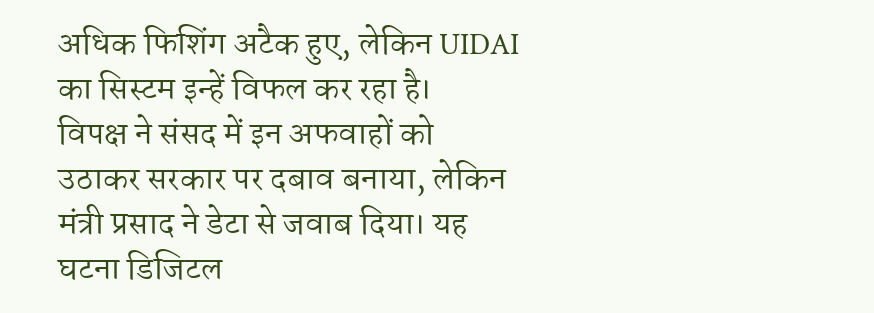अधिक फिशिंग अटैक हुए, लेकिन UIDAI का सिस्टम इन्हें विफल कर रहा है।
विपक्ष ने संसद में इन अफवाहों को उठाकर सरकार पर दबाव बनाया, लेकिन मंत्री प्रसाद ने डेटा से जवाब दिया। यह घटना डिजिटल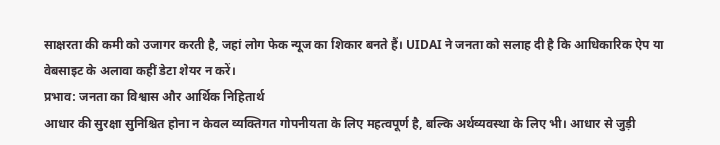साक्षरता की कमी को उजागर करती है, जहां लोग फेक न्यूज का शिकार बनते हैं। UIDAI ने जनता को सलाह दी है कि आधिकारिक ऐप या वेबसाइट के अलावा कहीं डेटा शेयर न करें।
प्रभाव: जनता का विश्वास और आर्थिक निहितार्थ
आधार की सुरक्षा सुनिश्चित होना न केवल व्यक्तिगत गोपनीयता के लिए महत्वपूर्ण है, बल्कि अर्थव्यवस्था के लिए भी। आधार से जुड़ी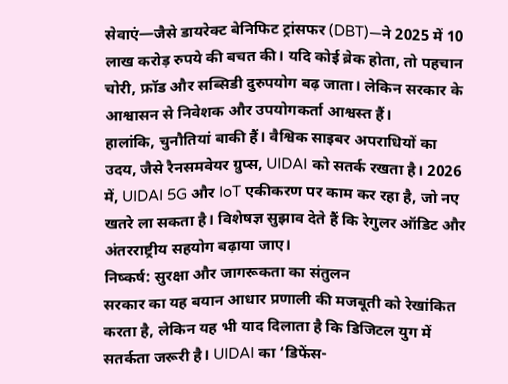सेवाएं—जैसे डायरेक्ट बेनिफिट ट्रांसफर (DBT)—ने 2025 में 10 लाख करोड़ रुपये की बचत की। यदि कोई ब्रेक होता, तो पहचान चोरी, फ्रॉड और सब्सिडी दुरुपयोग बढ़ जाता। लेकिन सरकार के आश्वासन से निवेशक और उपयोगकर्ता आश्वस्त हैं।
हालांकि, चुनौतियां बाकी हैं। वैश्विक साइबर अपराधियों का उदय, जैसे रैनसमवेयर ग्रुप्स, UIDAI को सतर्क रखता है। 2026 में, UIDAI 5G और IoT एकीकरण पर काम कर रहा है, जो नए खतरे ला सकता है। विशेषज्ञ सुझाव देते हैं कि रेगुलर ऑडिट और अंतरराष्ट्रीय सहयोग बढ़ाया जाए।
निष्कर्ष: सुरक्षा और जागरूकता का संतुलन
सरकार का यह बयान आधार प्रणाली की मजबूती को रेखांकित करता है, लेकिन यह भी याद दिलाता है कि डिजिटल युग में सतर्कता जरूरी है। UIDAI का ‘डिफेंस-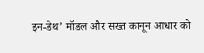इन-डेथ’ मॉडल और सख्त कानून आधार को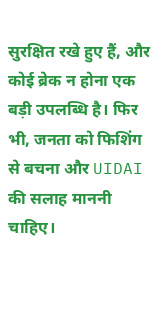सुरक्षित रखे हुए हैं, और कोई ब्रेक न होना एक बड़ी उपलब्धि है। फिर भी, जनता को फिशिंग से बचना और UIDAI की सलाह माननी चाहिए।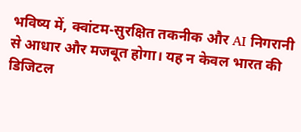भविष्य में, क्वांटम-सुरक्षित तकनीक और AI निगरानी से आधार और मजबूत होगा। यह न केवल भारत की डिजिटल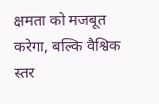क्षमता को मजबूत करेगा, बल्कि वैश्विक स्तर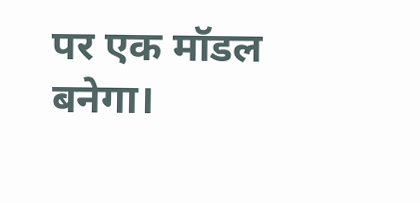पर एक मॉडल बनेगा।